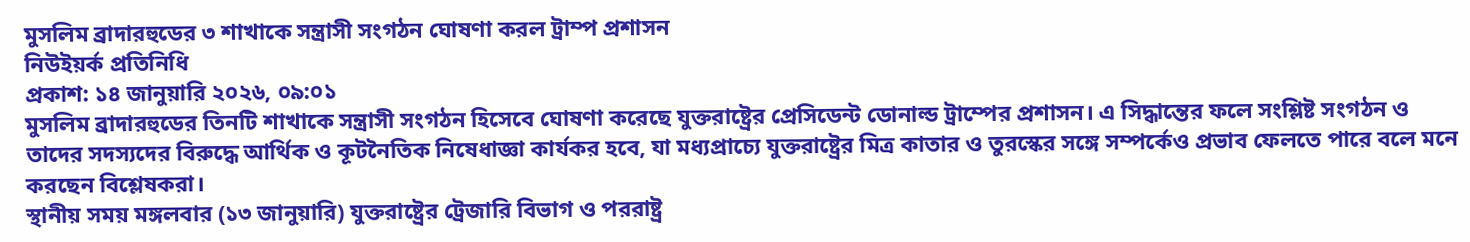মুসলিম ব্রাদারহুডের ৩ শাখাকে সন্ত্রাসী সংগঠন ঘোষণা করল ট্রাম্প প্রশাসন
নিউইয়র্ক প্রতিনিধি
প্রকাশ: ১৪ জানুয়ারি ২০২৬, ০৯:০১
মুসলিম ব্রাদারহুডের তিনটি শাখাকে সন্ত্রাসী সংগঠন হিসেবে ঘোষণা করেছে যুক্তরাষ্ট্রের প্রেসিডেন্ট ডোনাল্ড ট্রাম্পের প্রশাসন। এ সিদ্ধান্তের ফলে সংশ্লিষ্ট সংগঠন ও তাদের সদস্যদের বিরুদ্ধে আর্থিক ও কূটনৈতিক নিষেধাজ্ঞা কার্যকর হবে, যা মধ্যপ্রাচ্যে যুক্তরাষ্ট্রের মিত্র কাতার ও তুরস্কের সঙ্গে সম্পর্কেও প্রভাব ফেলতে পারে বলে মনে করছেন বিশ্লেষকরা।
স্থানীয় সময় মঙ্গলবার (১৩ জানুয়ারি) যুক্তরাষ্ট্রের ট্রেজারি বিভাগ ও পররাষ্ট্র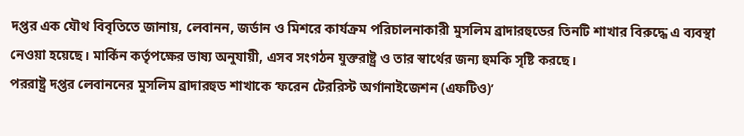দপ্তর এক যৌথ বিবৃতিতে জানায়, লেবানন, জর্ডান ও মিশরে কার্যক্রম পরিচালনাকারী মুসলিম ব্রাদারহুডের তিনটি শাখার বিরুদ্ধে এ ব্যবস্থা নেওয়া হয়েছে। মার্কিন কর্তৃপক্ষের ভাষ্য অনুযায়ী, এসব সংগঠন যুক্তরাষ্ট্র ও তার স্বার্থের জন্য হুমকি সৃষ্টি করছে।
পররাষ্ট্র দপ্তর লেবাননের মুসলিম ব্রাদারহুড শাখাকে ‘ফরেন টেররিস্ট অর্গানাইজেশন (এফটিও)’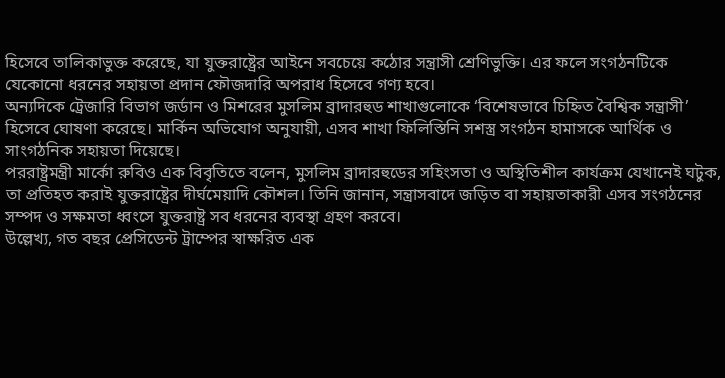হিসেবে তালিকাভুক্ত করেছে, যা যুক্তরাষ্ট্রের আইনে সবচেয়ে কঠোর সন্ত্রাসী শ্রেণিভুক্তি। এর ফলে সংগঠনটিকে যেকোনো ধরনের সহায়তা প্রদান ফৌজদারি অপরাধ হিসেবে গণ্য হবে।
অন্যদিকে ট্রেজারি বিভাগ জর্ডান ও মিশরের মুসলিম ব্রাদারহুড শাখাগুলোকে ‘বিশেষভাবে চিহ্নিত বৈশ্বিক সন্ত্রাসী’ হিসেবে ঘোষণা করেছে। মার্কিন অভিযোগ অনুযায়ী, এসব শাখা ফিলিস্তিনি সশস্ত্র সংগঠন হামাসকে আর্থিক ও সাংগঠনিক সহায়তা দিয়েছে।
পররাষ্ট্রমন্ত্রী মার্কো রুবিও এক বিবৃতিতে বলেন, মুসলিম ব্রাদারহুডের সহিংসতা ও অস্থিতিশীল কার্যক্রম যেখানেই ঘটুক, তা প্রতিহত করাই যুক্তরাষ্ট্রের দীর্ঘমেয়াদি কৌশল। তিনি জানান, সন্ত্রাসবাদে জড়িত বা সহায়তাকারী এসব সংগঠনের সম্পদ ও সক্ষমতা ধ্বংসে যুক্তরাষ্ট্র সব ধরনের ব্যবস্থা গ্রহণ করবে।
উল্লেখ্য, গত বছর প্রেসিডেন্ট ট্রাম্পের স্বাক্ষরিত এক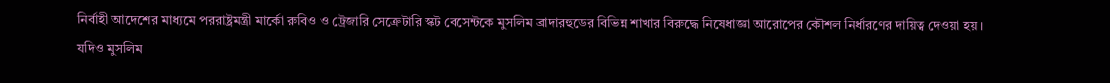নির্বাহী আদেশের মাধ্যমে পররাষ্ট্রমন্ত্রী মার্কো রুবিও ও ট্রেজারি সেক্রেটারি স্কট বেসেন্টকে মুসলিম ব্রাদারহুডের বিভিন্ন শাখার বিরুদ্ধে নিষেধাজ্ঞা আরোপের কৌশল নির্ধারণের দায়িত্ব দেওয়া হয়। যদিও মুসলিম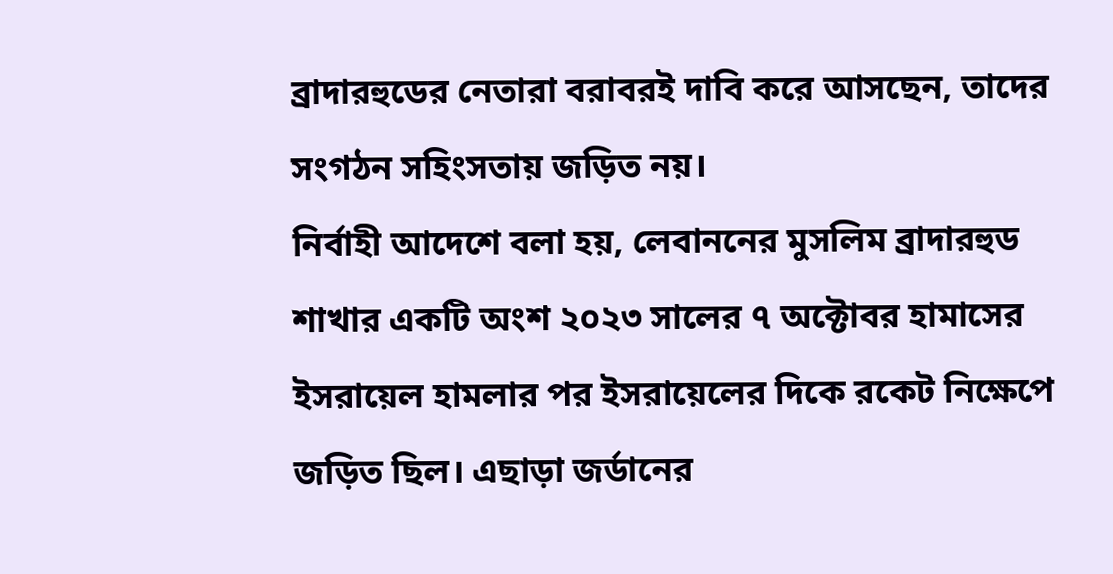ব্রাদারহুডের নেতারা বরাবরই দাবি করে আসছেন, তাদের সংগঠন সহিংসতায় জড়িত নয়।
নির্বাহী আদেশে বলা হয়, লেবাননের মুসলিম ব্রাদারহুড শাখার একটি অংশ ২০২৩ সালের ৭ অক্টোবর হামাসের ইসরায়েল হামলার পর ইসরায়েলের দিকে রকেট নিক্ষেপে জড়িত ছিল। এছাড়া জর্ডানের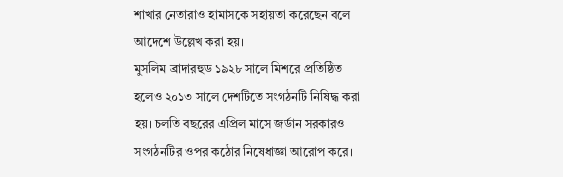শাখার নেতারাও হামাসকে সহায়তা করেছেন বলে আদেশে উল্লেখ করা হয়।
মুসলিম ব্রাদারহুড ১৯২৮ সালে মিশরে প্রতিষ্ঠিত হলেও ২০১৩ সালে দেশটিতে সংগঠনটি নিষিদ্ধ করা হয়। চলতি বছরের এপ্রিল মাসে জর্ডান সরকারও সংগঠনটির ওপর কঠোর নিষেধাজ্ঞা আরোপ করে।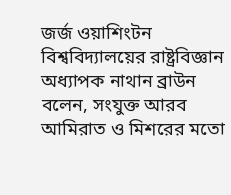জর্জ ওয়াশিংটন বিশ্ববিদ্যালয়ের রাষ্ট্রবিজ্ঞান অধ্যাপক নাথান ব্রাউন বলেন, সংযুক্ত আরব আমিরাত ও মিশরের মতো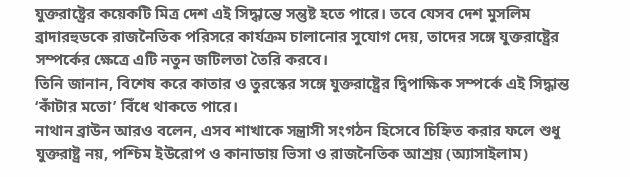যুক্তরাষ্ট্রের কয়েকটি মিত্র দেশ এই সিদ্ধান্তে সন্তুষ্ট হতে পারে। তবে যেসব দেশ মুসলিম ব্রাদারহুডকে রাজনৈতিক পরিসরে কার্যক্রম চালানোর সুযোগ দেয়, তাদের সঙ্গে যুক্তরাষ্ট্রের সম্পর্কের ক্ষেত্রে এটি নতুন জটিলতা তৈরি করবে।
তিনি জানান, বিশেষ করে কাতার ও তুরস্কের সঙ্গে যুক্তরাষ্ট্রের দ্বিপাক্ষিক সম্পর্কে এই সিদ্ধান্ত ‘কাঁটার মতো’ বিঁধে থাকতে পারে।
নাথান ব্রাউন আরও বলেন, এসব শাখাকে সন্ত্রাসী সংগঠন হিসেবে চিহ্নিত করার ফলে শুধু যুক্তরাষ্ট্র নয়, পশ্চিম ইউরোপ ও কানাডায় ভিসা ও রাজনৈতিক আশ্রয় (অ্যাসাইলাম)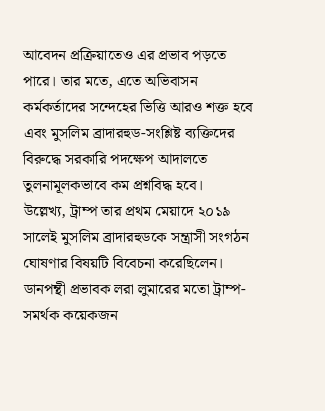আবেদন প্রক্রিয়াতেও এর প্রভাব পড়তে পারে। তার মতে, এতে অভিবাসন কর্মকর্তাদের সন্দেহের ভিত্তি আরও শক্ত হবে এবং মুসলিম ব্রাদারহুড-সংশ্লিষ্ট ব্যক্তিদের বিরুদ্ধে সরকারি পদক্ষেপ আদালতে তুলনামূলকভাবে কম প্রশ্নবিদ্ধ হবে।
উল্লেখ্য, ট্রাম্প তার প্রথম মেয়াদে ২০১৯ সালেই মুসলিম ব্রাদারহুডকে সন্ত্রাসী সংগঠন ঘোষণার বিষয়টি বিবেচনা করেছিলেন। ডানপন্থী প্রভাবক লরা লুমারের মতো ট্রাম্প-সমর্থক কয়েকজন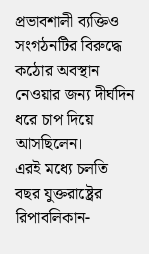প্রভাবশালী ব্যক্তিও সংগঠনটির বিরুদ্ধে কঠোর অবস্থান নেওয়ার জন্য দীর্ঘদিন ধরে চাপ দিয়ে আসছিলেন।
এরই মধ্যে চলতি বছর যুক্তরাষ্ট্রের রিপাবলিকান-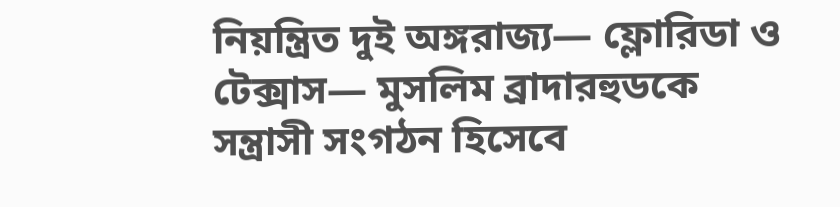নিয়ন্ত্রিত দুই অঙ্গরাজ্য— ফ্লোরিডা ও টেক্সাস— মুসলিম ব্রাদারহুডকে সন্ত্রাসী সংগঠন হিসেবে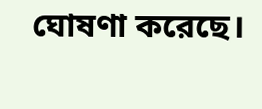ঘোষণা করেছে।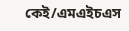কেই/এমএইচএস